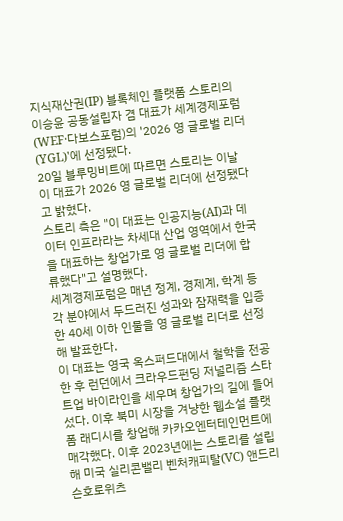지식재산권(IP) 블록체인 플랫폼 스토리의 이승윤 공동설립자 겸 대표가 세계경제포럼(WEF·다보스포럼)의 '2026 영 글로벌 리더(YGL)'에 선정됐다.
20일 블루밍비트에 따르면 스토리는 이날 이 대표가 2026 영 글로벌 리더에 선정됐다고 밝혔다.
스토리 측은 "이 대표는 인공지능(AI)과 데이터 인프라라는 차세대 산업 영역에서 한국을 대표하는 창업가로 영 글로벌 리더에 합류했다"고 설명했다.
세계경제포럼은 매년 정계, 경제계, 학계 등 각 분야에서 두드러진 성과와 잠재력을 입증한 40세 이하 인물을 영 글로벌 리더로 선정해 발표한다.
이 대표는 영국 옥스퍼드대에서 철학을 전공한 후 런던에서 크라우드펀딩 저널리즘 스타트업 바이라인을 세우며 창업가의 길에 들어섰다. 이후 북미 시장을 겨냥한 웹소설 플랫폼 래디시를 창업해 카카오엔터테인먼트에 매각했다. 이후 2023년에는 스토리를 설립해 미국 실리콘밸리 벤처캐피탈(VC) 앤드리슨호로위츠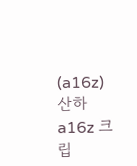(a16z) 산하 a16z 크립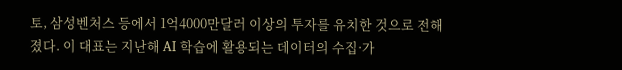토, 삼성벤처스 등에서 1억4000만달러 이상의 투자를 유치한 것으로 전해졌다. 이 대표는 지난해 AI 학습에 활용되는 데이터의 수집·가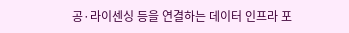공·라이센싱 등을 연결하는 데이터 인프라 포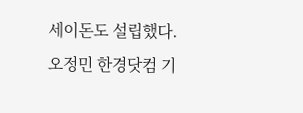세이돈도 설립했다.
오정민 한경닷컴 기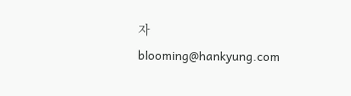자 blooming@hankyung.com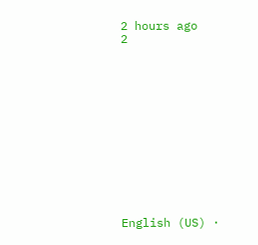2 hours ago
2













English (US) ·